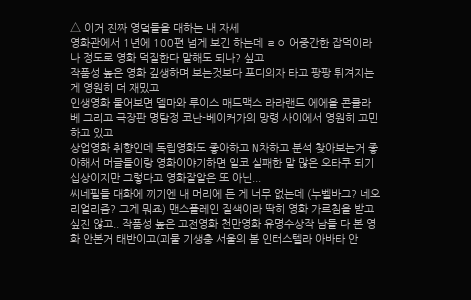△ 이거 진짜 영덬들을 대하는 내 자세
영화관에서 1년에 100편 넘게 보긴 하는데 ㄹㅇ 어중간한 잡덕이라 나 정도로 영화 덕질한다 말해도 되나? 싶고
작품성 높은 영화 깊생하며 보는것보다 포디의자 타고 팡팡 튀겨지는게 영원히 더 재밌고
인생영화 물어보면 델마와 루이스 매드맥스 라라랜드 에에올 콘클라베 그리고 극장판 명탐정 코난-베이커가의 망령 사이에서 영원히 고민하고 있고
상업영화 취향인데 독립영화도 좋아하고 N차하고 분석 찾아보는거 좋아해서 머글들이랑 영화이야기하면 일코 실패한 말 많은 오타쿠 되기 십상이지만 그렇다고 영화잘알은 또 아닌...
씨네필들 대화에 끼기엔 내 머리에 든 게 너무 없는데 (누벨바그? 네오리얼리즘? 그게 뭐죠) 맨스플레인 질색이라 딱히 영화 가르침을 받고 싶진 않고.. 작품성 높은 고전영화 천만영화 유명수상작 남들 다 본 영화 안본거 태반이고(괴물 기생충 서울의 봄 인터스텔라 아바타 안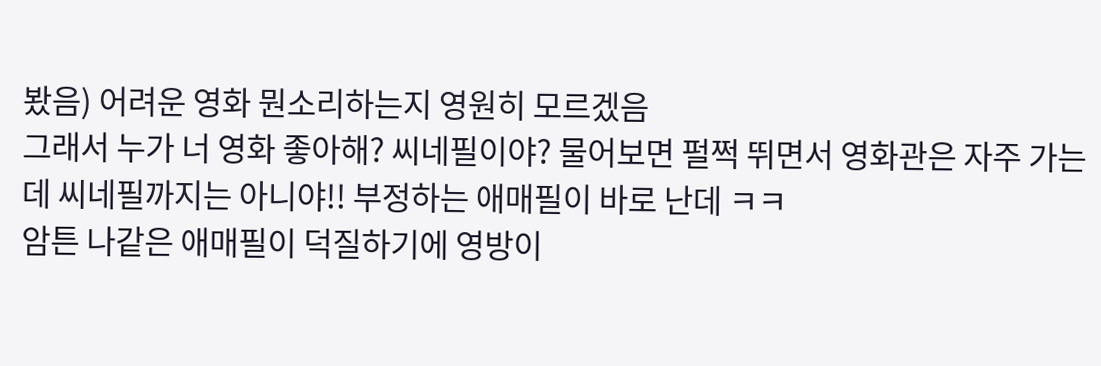봤음) 어려운 영화 뭔소리하는지 영원히 모르겠음
그래서 누가 너 영화 좋아해? 씨네필이야? 물어보면 펄쩍 뛰면서 영화관은 자주 가는데 씨네필까지는 아니야!! 부정하는 애매필이 바로 난데 ㅋㅋ
암튼 나같은 애매필이 덕질하기에 영방이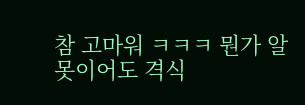참 고마워 ㅋㅋㅋ 뭔가 알못이어도 격식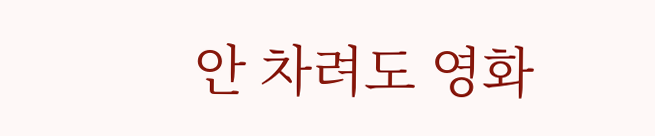안 차려도 영화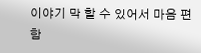이야기 막 할 수 있어서 마음 편함